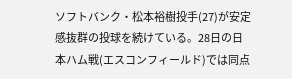ソフトバンク・松本裕樹投手(27)が安定感抜群の投球を続けている。28日の日本ハム戦(エスコンフィールド)では同点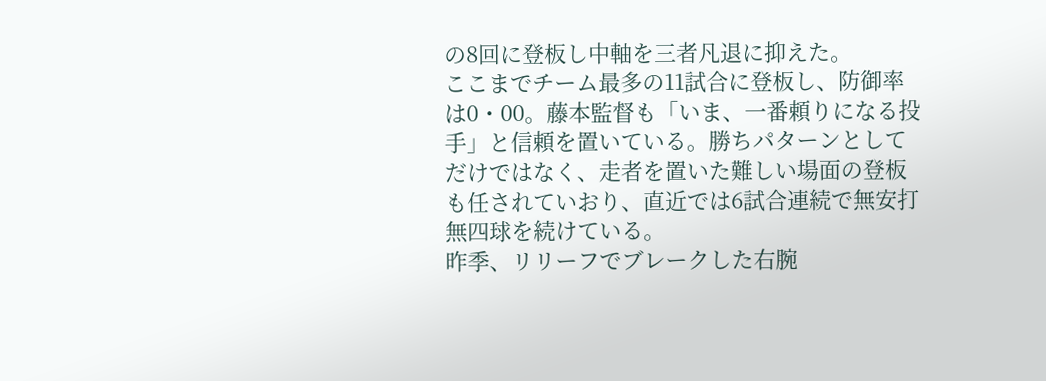の8回に登板し中軸を三者凡退に抑えた。
ここまでチーム最多の11試合に登板し、防御率は0・00。藤本監督も「いま、一番頼りになる投手」と信頼を置いている。勝ちパターンとしてだけではなく、走者を置いた難しい場面の登板も任されていおり、直近では6試合連続で無安打無四球を続けている。
昨季、リリーフでブレークした右腕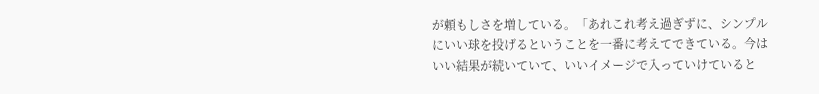が頼もしさを増している。「あれこれ考え過ぎずに、シンプルにいい球を投げるということを一番に考えてできている。今はいい結果が続いていて、いいイメージで入っていけていると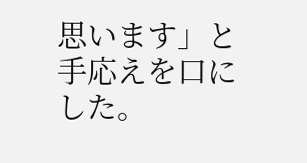思います」と手応えを口にした。